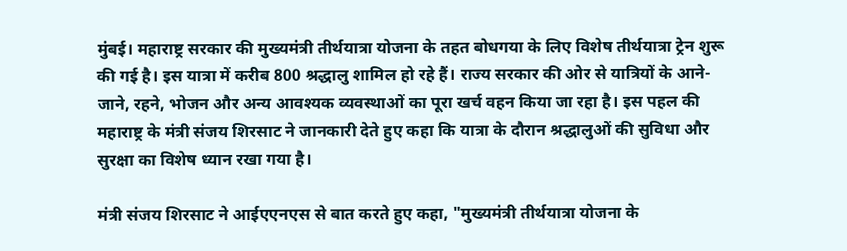मुंबई। महाराष्ट्र सरकार की मुख्यमंत्री तीर्थयात्रा योजना के तहत बोधगया के लिए विशेष तीर्थयात्रा ट्रेन शुरू की गई है। इस यात्रा में करीब 800 श्रद्धालु शामिल हो रहे हैं। राज्य सरकार की ओर से यात्रियों के आने-जाने, रहने, भोजन और अन्य आवश्यक व्यवस्थाओं का पूरा खर्च वहन किया जा रहा है। इस पहल की महाराष्ट्र के मंत्री संजय शिरसाट ने जानकारी देते हुए कहा कि यात्रा के दौरान श्रद्धालुओं की सुविधा और सुरक्षा का विशेष ध्यान रखा गया है।

मंत्री संजय शिरसाट ने आईएएनएस से बात करते हुए कहा, "मुख्यमंत्री तीर्थयात्रा योजना के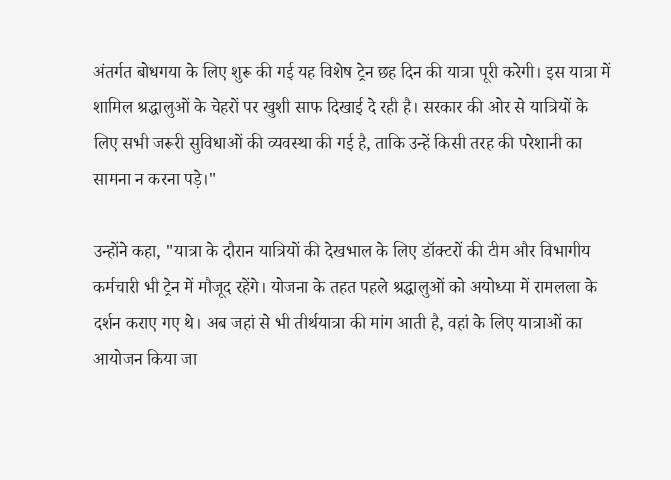अंतर्गत बोधगया के लिए शुरू की गई यह विशेष ट्रेन छह दिन की यात्रा पूरी करेगी। इस यात्रा में शामिल श्रद्धालुओं के चेहरों पर खुशी साफ दिखाई दे रही है। सरकार की ओर से यात्रियों के लिए सभी जरूरी सुविधाओं की व्यवस्था की गई है, ताकि उन्हें किसी तरह की परेशानी का सामना न करना पड़े।"

उन्होंने कहा, "यात्रा के दौरान यात्रियों की देखभाल के लिए डॉक्टरों की टीम और विभागीय कर्मचारी भी ट्रेन में मौजूद रहेंगे। योजना के तहत पहले श्रद्धालुओं को अयोध्या में रामलला के दर्शन कराए गए थे। अब जहां से भी तीर्थयात्रा की मांग आती है, वहां के लिए यात्राओं का आयोजन किया जा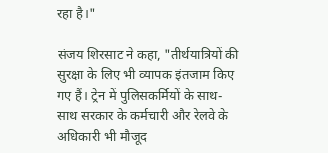रहा है।"

संजय शिरसाट ने कहा, "तीर्थयात्रियों की सुरक्षा के लिए भी व्यापक इंतजाम किए गए हैं। ट्रेन में पुलिसकर्मियों के साथ-साथ सरकार के कर्मचारी और रेलवे के अधिकारी भी मौजूद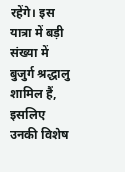रहेंगे। इस यात्रा में बड़ी संख्या में बुजुर्ग श्रद्धालु शामिल हैं, इसलिए उनकी विशेष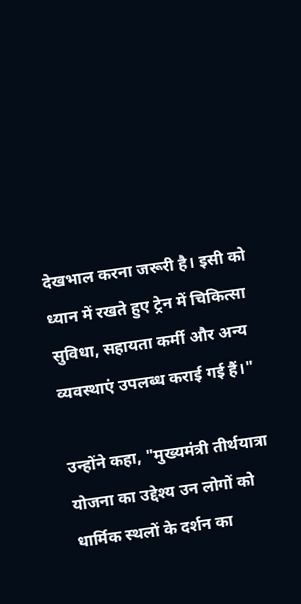देखभाल करना जरूरी है। इसी को ध्यान में रखते हुए ट्रेन में चिकित्सा सुविधा, सहायता कर्मी और अन्य व्यवस्थाएं उपलब्ध कराई गई हैं।"

उन्होंने कहा, "मुख्यमंत्री तीर्थयात्रा योजना का उद्देश्य उन लोगों को धार्मिक स्थलों के दर्शन का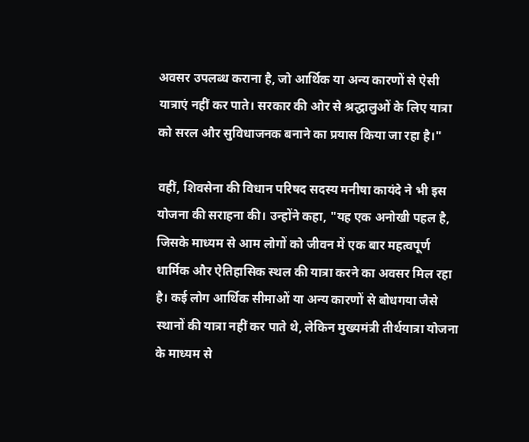अवसर उपलब्ध कराना है, जो आर्थिक या अन्य कारणों से ऐसी यात्राएं नहीं कर पाते। सरकार की ओर से श्रद्धालुओं के लिए यात्रा को सरल और सुविधाजनक बनाने का प्रयास किया जा रहा है।"

वहीं, शिवसेना की विधान परिषद सदस्य मनीषा कायंदे ने भी इस योजना की सराहना की। उन्होंने कहा, "यह एक अनोखी पहल है, जिसके माध्यम से आम लोगों को जीवन में एक बार महत्वपूर्ण धार्मिक और ऐतिहासिक स्थल की यात्रा करने का अवसर मिल रहा है। कई लोग आर्थिक सीमाओं या अन्य कारणों से बोधगया जैसे स्थानों की यात्रा नहीं कर पाते थे, लेकिन मुख्यमंत्री तीर्थयात्रा योजना के माध्यम से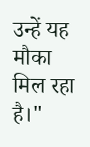उन्हें यह मौका मिल रहा है।"